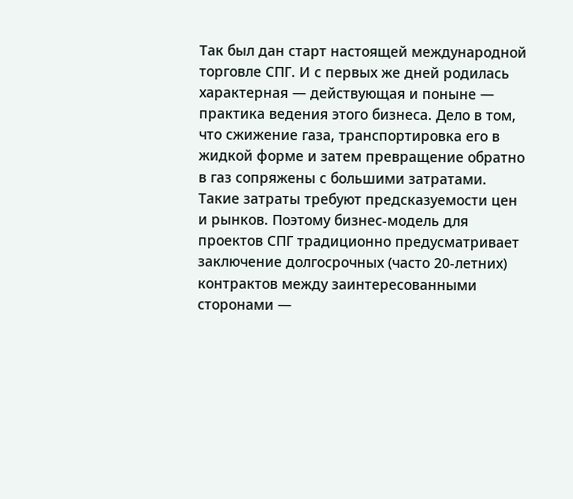Так был дан старт настоящей международной торговле СПГ. И с первых же дней родилась характерная — действующая и поныне — практика ведения этого бизнеса. Дело в том, что сжижение газа, транспортировка его в жидкой форме и затем превращение обратно в газ сопряжены с большими затратами. Такие затраты требуют предсказуемости цен и рынков. Поэтому бизнес-модель для проектов СПГ традиционно предусматривает заключение долгосрочных (часто 20-летних) контрактов между заинтересованными сторонами —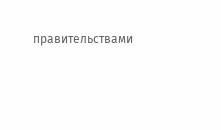правительствами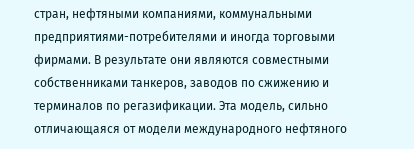стран, нефтяными компаниями, коммунальными предприятиями-потребителями и иногда торговыми фирмами. В результате они являются совместными собственниками танкеров, заводов по сжижению и терминалов по регазификации. Эта модель, сильно отличающаяся от модели международного нефтяного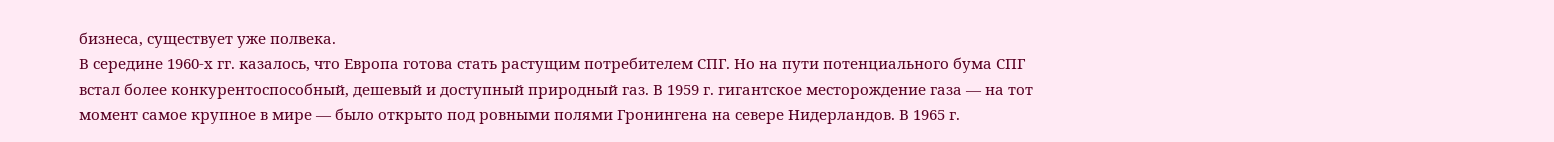бизнеса, существует уже полвека.
В середине 1960-х гг. казалось, что Европа готова стать растущим потребителем СПГ. Но на пути потенциального бума СПГ встал более конкурентоспособный, дешевый и доступный природный газ. В 1959 г. гигантское месторождение газа — на тот момент самое крупное в мире — было открыто под ровными полями Гронингена на севере Нидерландов. В 1965 г.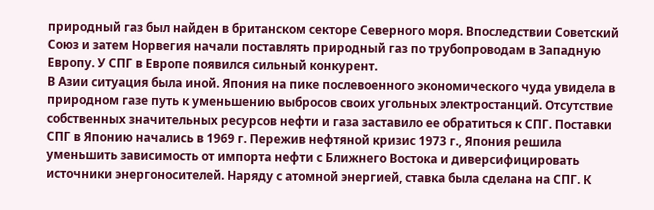природный газ был найден в британском секторе Северного моря. Впоследствии Советский Союз и затем Норвегия начали поставлять природный газ по трубопроводам в Западную Европу. У СПГ в Европе появился сильный конкурент.
В Азии ситуация была иной. Япония на пике послевоенного экономического чуда увидела в природном газе путь к уменьшению выбросов своих угольных электростанций. Отсутствие собственных значительных ресурсов нефти и газа заставило ее обратиться к СПГ. Поставки СПГ в Японию начались в 1969 г. Пережив нефтяной кризис 1973 г., Япония решила уменьшить зависимость от импорта нефти с Ближнего Востока и диверсифицировать источники энергоносителей. Наряду с атомной энергией, ставка была сделана на СПГ. К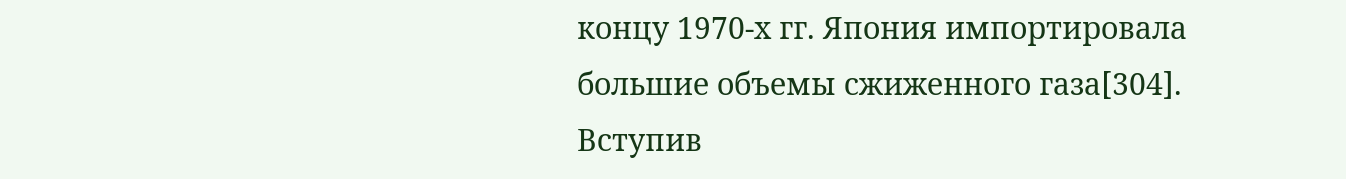концу 1970-х гг. Япония импортировала большие объемы сжиженного газа[304].
Вступив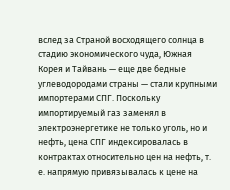вслед за Страной восходящего солнца в стадию экономического чуда, Южная Корея и Тайвань — еще две бедные углеводородами страны — стали крупными импортерами СПГ. Поскольку импортируемый газ заменял в электроэнергетике не только уголь, но и нефть, цена СПГ индексировалась в контрактах относительно цен на нефть, т. е. напрямую привязывалась к цене на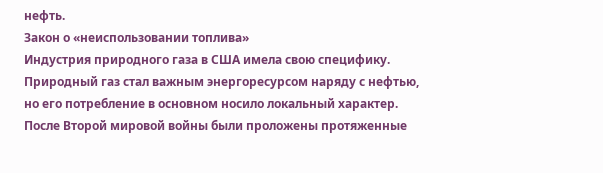нефть.
Закон о «неиспользовании топлива»
Индустрия природного газа в США имела свою специфику. Природный газ стал важным энергоресурсом наряду с нефтью, но его потребление в основном носило локальный характер. После Второй мировой войны были проложены протяженные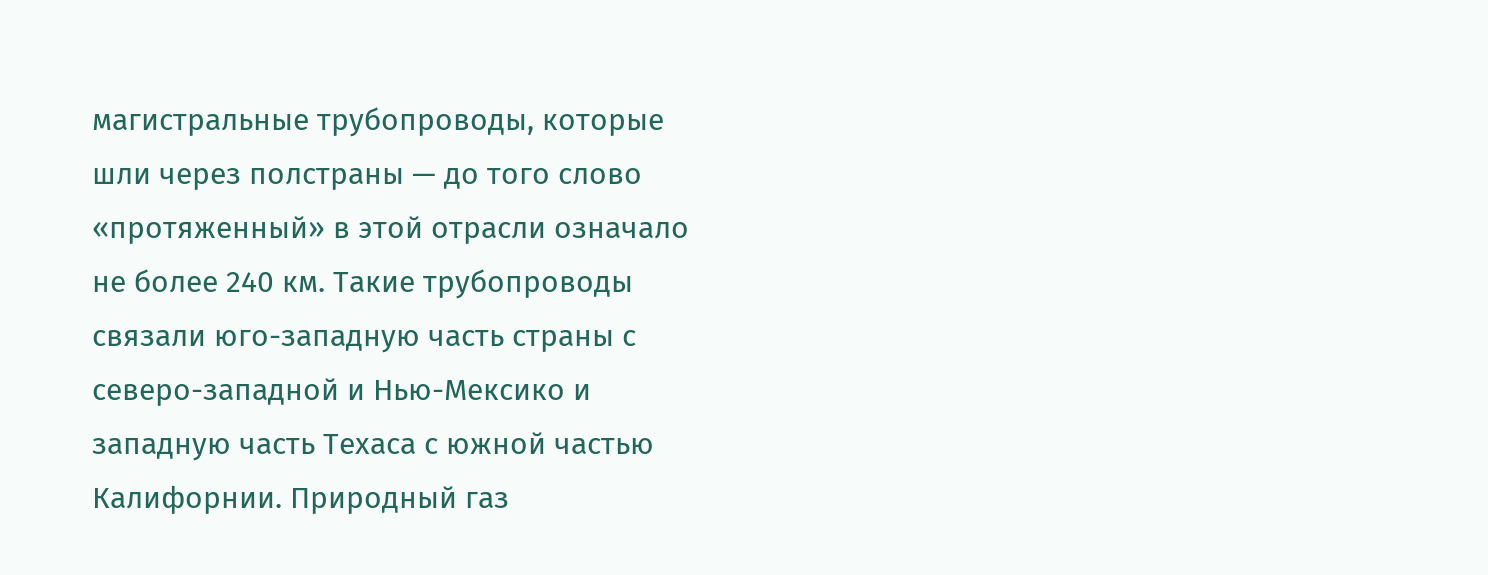магистральные трубопроводы, которые шли через полстраны — до того слово «протяженный» в этой отрасли означало не более 240 км. Такие трубопроводы связали юго-западную часть страны с северо-западной и Нью-Мексико и западную часть Техаса с южной частью Калифорнии. Природный газ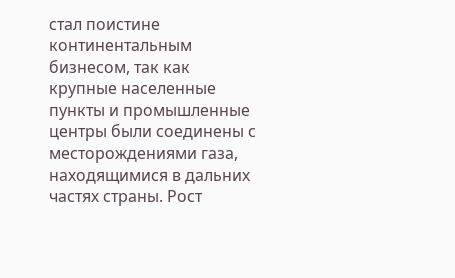стал поистине континентальным бизнесом, так как крупные населенные пункты и промышленные центры были соединены с месторождениями газа, находящимися в дальних частях страны. Рост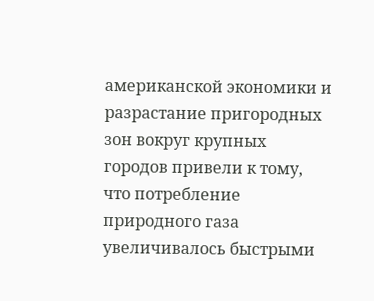американской экономики и разрастание пригородных зон вокруг крупных городов привели к тому, что потребление природного газа увеличивалось быстрыми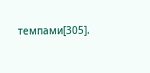темпами[305].